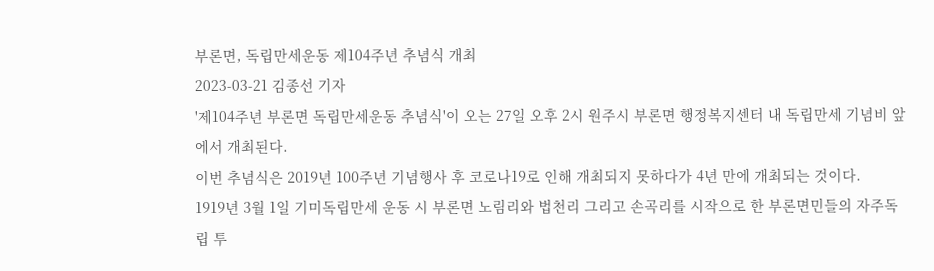부론면, 독립만세운동 제104주년 추념식 개최
2023-03-21 김종선 기자
'제104주년 부론면 독립만세운동 추념식'이 오는 27일 오후 2시 원주시 부론면 행정복지센터 내 독립만세 기념비 앞에서 개최된다.
이번 추념식은 2019년 100주년 기념행사 후 코로나19로 인해 개최되지 못하다가 4년 만에 개최되는 것이다.
1919년 3월 1일 기미독립만세 운동 시 부론면 노림리와 법천리 그리고 손곡리를 시작으로 한 부론면민들의 자주독립 투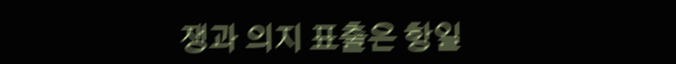쟁과 의지 표출은 항일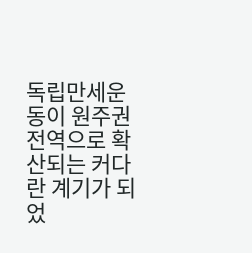독립만세운동이 원주권 전역으로 확산되는 커다란 계기가 되었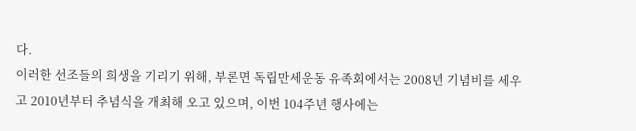다.
이러한 선조들의 희생을 기리기 위해, 부론면 독립만세운동 유족회에서는 2008년 기념비를 세우고 2010년부터 추념식을 개최해 오고 있으며, 이번 104주년 행사에는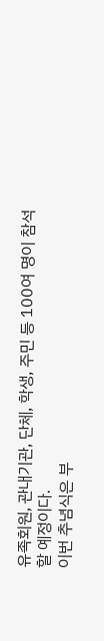유족회원, 관내기관, 단체, 학생, 주민 등 100여 명이 참석할 예정이다.
이번 추념식은 부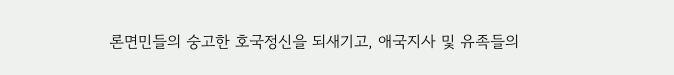론면민들의 숭고한 호국정신을 되새기고, 애국지사 및 유족들의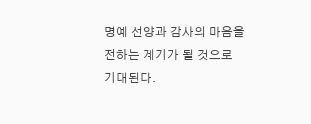명예 선양과 감사의 마음을 전하는 계기가 될 것으로 기대된다.